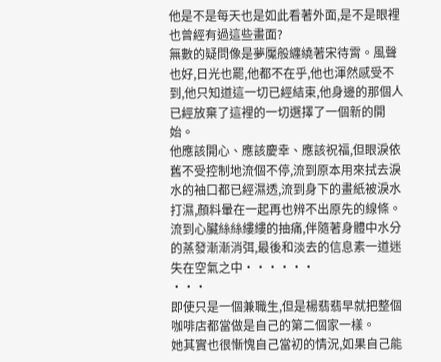他是不是每天也是如此看著外面,是不是眼裡也曾經有過這些畫面?
無數的疑問像是夢魘般纏繞著宋待霄。風聲也好,日光也罷,他都不在乎,他也渾然感受不到,他只知道這一切已經結束,他身邊的那個人已經放棄了這裡的一切選擇了一個新的開始。
他應該開心、應該慶幸、應該祝福,但眼淚依舊不受控制地流個不停,流到原本用來拭去淚水的袖口都已經濕透,流到身下的畫紙被淚水打濕,顏料暈在一起再也辨不出原先的線條。
流到心臟絲絲縷縷的抽痛,伴隨著身體中水分的蒸發漸漸消弭,最後和淡去的信息素一道迷失在空氣之中······
···
即使只是一個兼職生,但是楊翡翡早就把整個咖啡店都當做是自己的第二個家一樣。
她其實也很慚愧自己當初的情況,如果自己能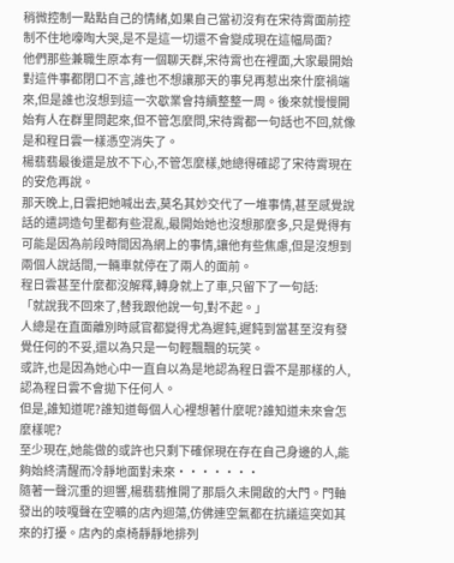稍微控制一點點自己的情緒,如果自己當初沒有在宋待霄面前控制不住地嚎啕大哭,是不是這一切還不會變成現在這幅局面?
他們那些兼職生原本有一個聊天群,宋待霄也在裡面,大家最開始對這件事都閉口不言,誰也不想讓那天的事兒再惹出來什麼禍端來,但是誰也沒想到這一次歇業會持續整整一周。後來就慢慢開始有人在群里問起來,但不管怎麼問,宋待霄都一句話也不回,就像是和程日雲一樣憑空消失了。
楊翡翡最後還是放不下心,不管怎麼樣,她總得確認了宋待霄現在的安危再說。
那天晚上,日雲把她喊出去,莫名其妙交代了一堆事情,甚至感覺說話的遣詞造句里都有些混亂,最開始她也沒想那麼多,只是覺得有可能是因為前段時間因為網上的事情,讓他有些焦慮,但是沒想到兩個人說話間,一輛車就停在了兩人的面前。
程日雲甚至什麼都沒解釋,轉身就上了車,只留下了一句話:
「就說我不回來了,替我跟他說一句,對不起。」
人總是在直面離別時感官都變得尤為遲鈍,遲鈍到當甚至沒有發覺任何的不妥,還以為只是一句輕飄飄的玩笑。
或許,也是因為她心中一直自以為是地認為程日雲不是那樣的人,認為程日雲不會拋下任何人。
但是,誰知道呢?誰知道每個人心裡想著什麼呢?誰知道未來會怎麼樣呢?
至少現在,她能做的或許也只剩下確保現在存在自己身邊的人,能夠始終清醒而冷靜地面對未來·······
隨著一聲沉重的迴響,楊翡翡推開了那扇久未開啟的大門。門軸發出的吱嘎聲在空曠的店內迴蕩,仿佛連空氣都在抗議這突如其來的打擾。店內的桌椅靜靜地排列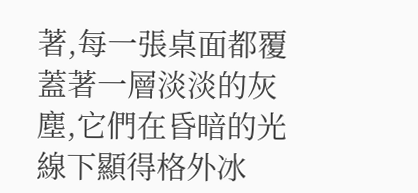著,每一張桌面都覆蓋著一層淡淡的灰塵,它們在昏暗的光線下顯得格外冰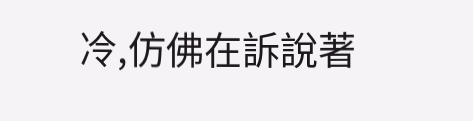冷,仿佛在訴說著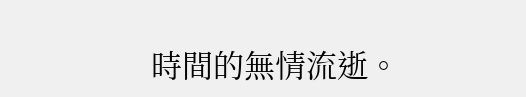時間的無情流逝。